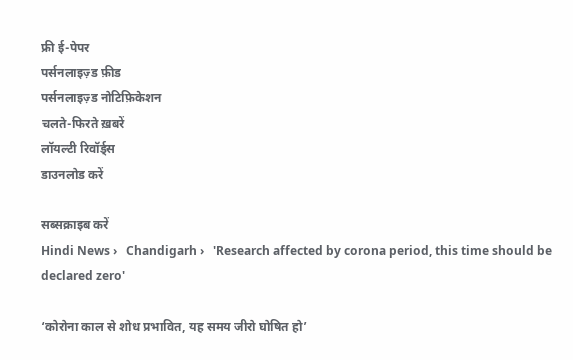फ्री ई-पेपर
पर्सनलाइज़्ड फ़ीड
पर्सनलाइज़्ड नोटिफ़िकेशन
चलते-फिरते ख़बरें
लॉयल्टी रिवॉर्ड्स
डाउनलोड करें

सब्सक्राइब करें
Hindi News ›   Chandigarh ›   'Research affected by corona period, this time should be declared zero'

‘कोरोना काल से शोध प्रभावित, यह समय जीरो घोषित हो’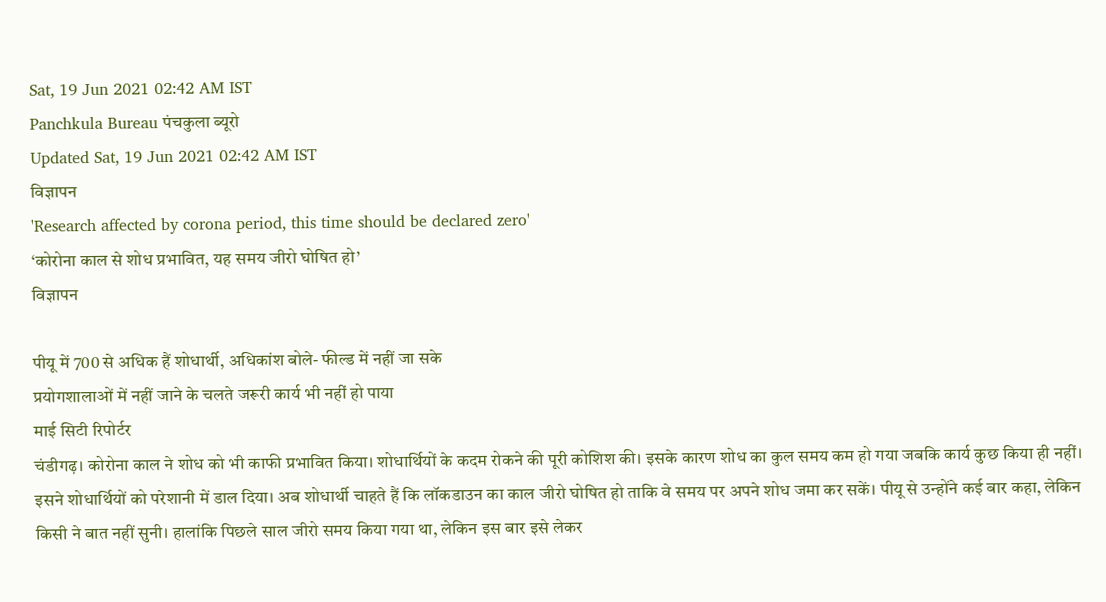Sat, 19 Jun 2021 02:42 AM IST
Panchkula Bureau पंचकुला ब्‍यूरो
Updated Sat, 19 Jun 2021 02:42 AM IST
विज्ञापन
'Research affected by corona period, this time should be declared zero'
‘कोरोना काल से शोध प्रभावित, यह समय जीरो घोषित हो’
विज्ञापन

पीयू में 700 से अधिक हैं शोधार्थी, अधिकांश बोले- फील्ड में नहीं जा सके
प्रयोगशालाओं में नहीं जाने के चलते जरूरी कार्य भी नहीं हो पाया
माई सिटी रिपोर्टर
चंडीगढ़। कोरोना काल ने शोध को भी काफी प्रभावित किया। शोधार्थियों के कदम रोकने की पूरी कोशिश की। इसके कारण शोध का कुल समय कम हो गया जबकि कार्य कुछ किया ही नहीं। इसने शोधार्थियों को परेशानी में डाल दिया। अब शोधार्थी चाहते हैं कि लॉकडाउन का काल जीरो घोषित हो ताकि वे समय पर अपने शोध जमा कर सकें। पीयू से उन्होंने कई बार कहा, लेकिन किसी ने बात नहीं सुनी। हालांकि पिछले साल जीरो समय किया गया था, लेकिन इस बार इसे लेकर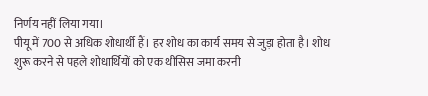निर्णय नहीं लिया गया।
पीयू में 700 से अधिक शोधार्थी हैं। हर शोध का कार्य समय से जुड़ा होता है। शोध शुरू करने से पहले शोधार्थियों को एक थीसिस जमा करनी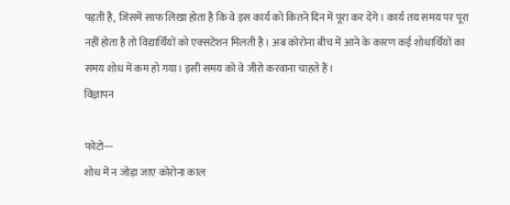पड़ती है, जिसमें साफ लिखा होता है कि वे इस कार्य को कितने दिन में पूरा कर देंगे। कार्य तय समय पर पूरा नहीं होता है तो विद्यार्थियों को एक्सटेंशन मिलती है। अब कोरोना बीच में आने के कारण कई शोधार्थियों का समय शोध में कम हो गया। इसी समय को वे जीरो करवाना चाहते हैं।
विज्ञापन

फोटो---
शोध में न जोड़ा जाए कोरोना काल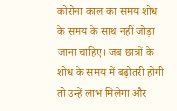कोरोना काल का समय शोध के समय के साथ नहीं जोड़ा जाना चाहिए। जब छात्रों के शोध के समय में बढ़ोतरी होगी तो उन्हें लाभ मिलेगा और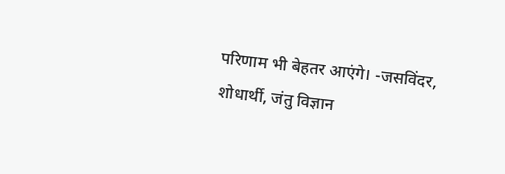परिणाम भी बेहतर आएंगे। -जसविंदर, शोधार्थी, जंतु विज्ञान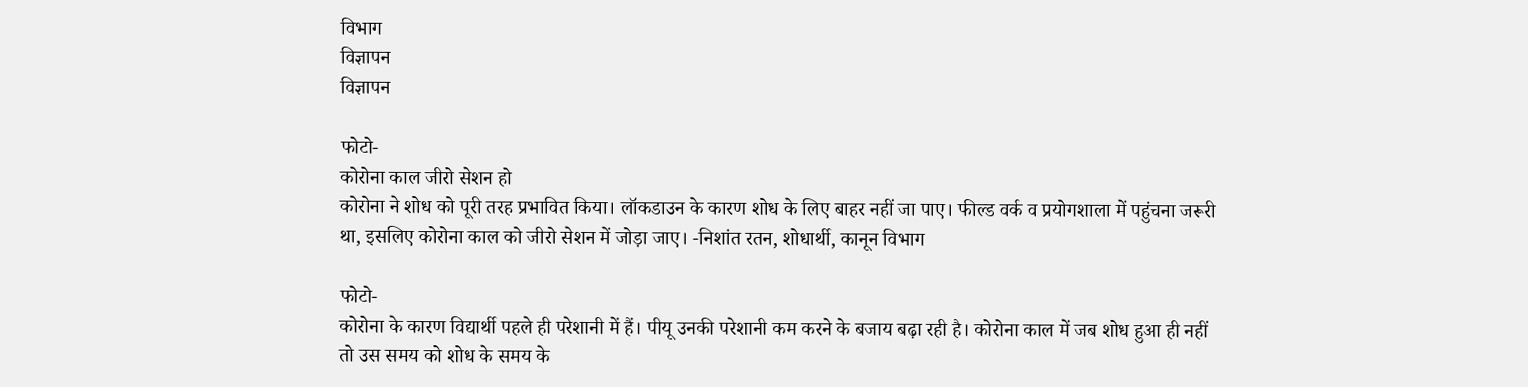विभाग
विज्ञापन
विज्ञापन

फोटो-
कोरोना काल जीरो सेशन हो
कोरोना ने शोध को पूरी तरह प्रभावित किया। लॉकडाउन के कारण शोध के लिए बाहर नहीं जा पाए। फील्ड वर्क व प्रयोगशाला में पहुंचना जरूरी था, इसलिए कोरोना काल को जीरो सेशन में जोड़ा जाए। -निशांत रतन, शोधार्थी, कानून विभाग

फोटो-
कोरोना के कारण विद्यार्थी पहले ही परेशानी में हैं। पीयू उनकी परेशानी कम करने के बजाय बढ़ा रही है। कोरोना काल में जब शोध हुआ ही नहीं तो उस समय को शोध के समय के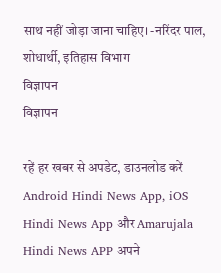साथ नहीं जोड़ा जाना चाहिए। -नरिंदर पाल, शोधार्थी, इतिहास विभाग
विज्ञापन
विज्ञापन

रहें हर खबर से अपडेट, डाउनलोड करें Android Hindi News App, iOS Hindi News App और Amarujala Hindi News APP अपने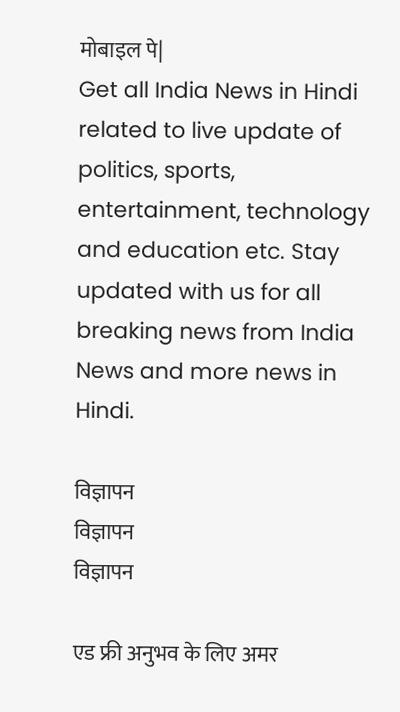मोबाइल पे|
Get all India News in Hindi related to live update of politics, sports, entertainment, technology and education etc. Stay updated with us for all breaking news from India News and more news in Hindi.

विज्ञापन
विज्ञापन
विज्ञापन

एड फ्री अनुभव के लिए अमर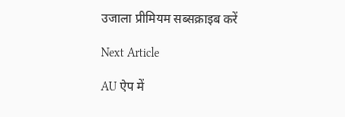उजाला प्रीमियम सब्सक्राइब करें

Next Article

AU ऐप में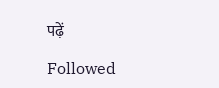पढ़ें

Followed